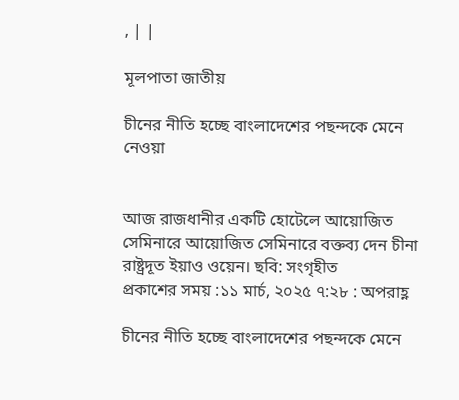, | |

মূলপাতা জাতীয়

চীনের নীতি হচ্ছে বাংলাদেশের পছন্দকে মেনে নেওয়া


আজ রাজধানীর একটি হোটেলে আয়োজিত সেমিনারে আয়োজিত সেমিনারে বক্তব্য দেন চীনা রাষ্ট্রদূত ইয়াও ওয়েন। ছবি: সংগৃহীত
প্রকাশের সময় :১১ মার্চ, ২০২৫ ৭:২৮ : অপরাহ্ণ

চীনের নীতি হচ্ছে বাংলাদেশের পছন্দকে মেনে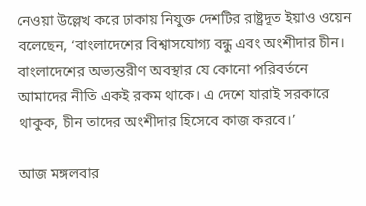নেওয়া উল্লেখ করে ঢাকায় নিযুক্ত দেশটির রাষ্ট্রদূত ইয়াও ওয়েন বলেছেন, ‘বাংলাদেশের বিশ্বাসযোগ্য বন্ধু এবং অংশীদার চীন। বাংলাদেশের অভ্যন্তরীণ অবস্থার যে কোনো পরিবর্তনে আমাদের নীতি একই রকম থাকে। এ দেশে যারাই সরকারে থাকুক, চীন তাদের অংশীদার হিসেবে কাজ করবে।’

আজ মঙ্গলবার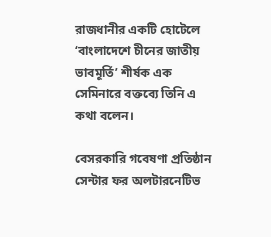রাজধানীর একটি হোটেলে ‘বাংলাদেশে চীনের জাতীয় ভাবমূর্তি’ শীর্ষক এক সেমিনারে বক্তব্যে তিনি এ কথা বলেন।

বেসরকারি গবেষণা প্রতিষ্ঠান সেন্টার ফর অলটারনেটিভ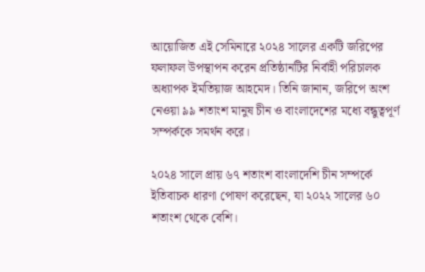আয়োজিত এই সেমিনারে ২০২৪ সালের একটি জরিপের ফলাফল উপস্থাপন করেন প্রতিষ্ঠানটির নির্বাহী পরিচালক অধ্যাপক ইমতিয়াজ আহমেদ। তিনি জানান, জরিপে অংশ নেওয়া ৯৯ শতাংশ মানুষ চীন ও বাংলাদেশের মধ্যে বন্ধুত্বপূর্ণ সম্পর্ককে সমর্থন করে।

২০২৪ সালে প্রায় ৬৭ শতাংশ বাংলাদেশি চীন সম্পর্কে ইতিবাচক ধারণা পোষণ করেছেন, যা ২০২২ সালের ৬০ শতাংশ থেকে বেশি।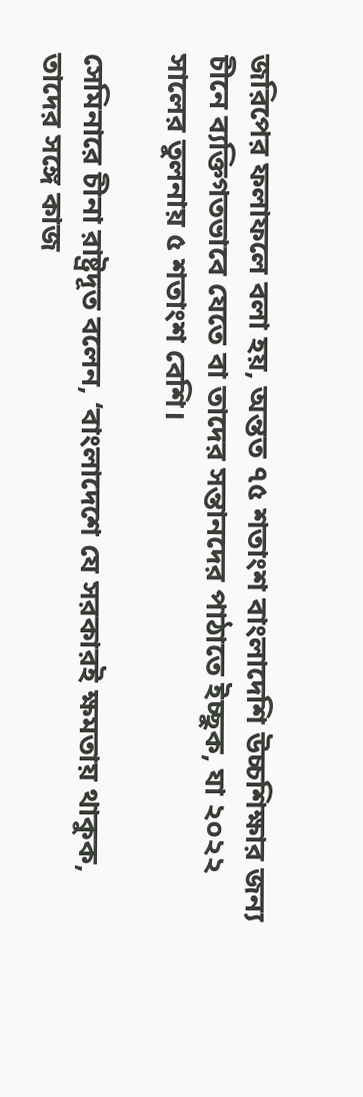জরিপের ফলাফলে বলা হয়, অন্তত ৭৫ শতাংশ বাংলাদেশি উচ্চশিক্ষার জন্য চীনে ব্যক্তিগতভাবে যেতে বা তাদের সন্তানদের পাঠাতে ইচ্ছুক, যা ২০২২ সালের তুলনায় ৫ শতাংশ বেশি।

সেমিনারে চীনা রাষ্ট্রদূত বলেন, ‘বাংলাদেশে যে সরকারই ক্ষমতায় থাকুক, তাদের সঙ্গে কাজ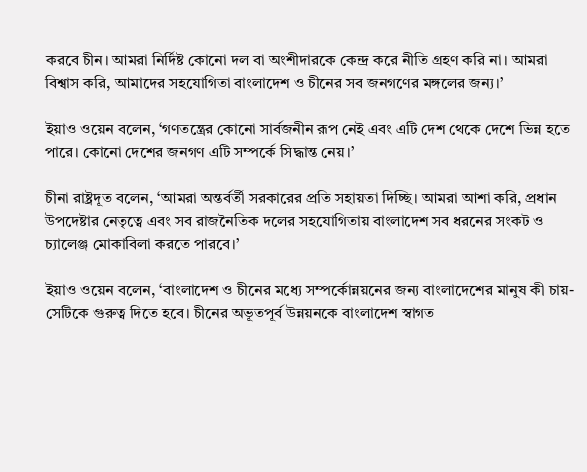করবে চীন। আমরা নির্দিষ্ট কোনো দল বা অংশীদারকে কেন্দ্র করে নীতি গ্রহণ করি না। আমরা বিশ্বাস করি, আমাদের সহযোগিতা বাংলাদেশ ও চীনের সব জনগণের মঙ্গলের জন্য।’

ইয়াও ওয়েন বলেন, ‘গণতন্ত্রের কোনো সার্বজনীন রূপ নেই এবং এটি দেশ থেকে দেশে ভিন্ন হতে পারে। কোনো দেশের জনগণ এটি সম্পর্কে সিদ্ধান্ত নেয়।’

চীনা রাষ্ট্রদূত বলেন, ‘আমরা অন্তর্বর্তী সরকারের প্রতি সহায়তা দিচ্ছি। আমরা আশা করি, প্রধান উপদেষ্টার নেতৃত্বে এবং সব রাজনৈতিক দলের সহযোগিতায় বাংলাদেশ সব ধরনের সংকট ও চ্যালেঞ্জ মোকাবিলা করতে পারবে।’

ইয়াও ওয়েন বলেন, ‘বাংলাদেশ ও চীনের মধ্যে সম্পর্কোন্নয়নের জন্য বাংলাদেশের মানুষ কী চায়-সেটিকে গুরুত্ব দিতে হবে। চীনের অভূতপূর্ব উন্নয়নকে বাংলাদেশ স্বাগত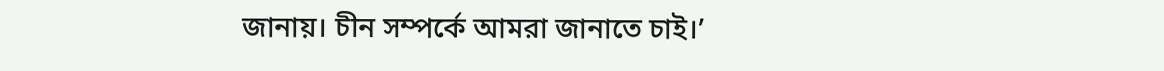জানায়। চীন সম্পর্কে আমরা জানাতে চাই।’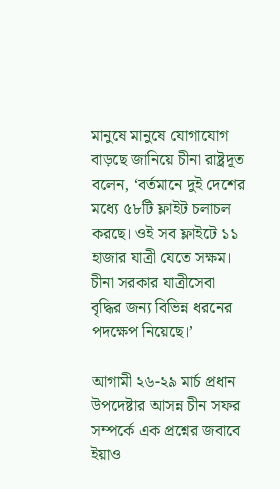মানুষে মানুষে যোগাযোগ বাড়ছে জানিয়ে চীনা রাষ্ট্রদূত বলেন, ‘বর্তমানে দুই দেশের মধ্যে ৫৮টি ফ্লাইট চলাচল করছে। ওই সব ফ্লাইটে ১১ হাজার যাত্রী যেতে সক্ষম। চীনা সরকার যাত্রীসেবা বৃদ্ধির জন্য বিভিন্ন ধরনের পদক্ষেপ নিয়েছে।’

আগামী ২৬-২৯ মার্চ প্রধান উপদেষ্টার আসন্ন চীন সফর সম্পর্কে এক প্রশ্নের জবাবে ইয়াও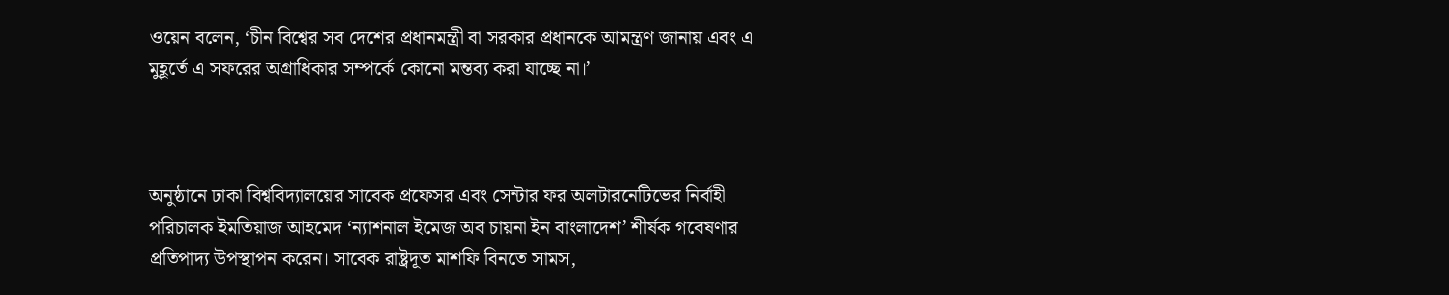ওয়েন বলেন, ‘চীন বিশ্বের সব দেশের প্রধানমন্ত্রী বা সরকার প্রধানকে আমন্ত্রণ জানায় এবং এ মুহূর্তে এ সফরের অগ্রাধিকার সম্পর্কে কোনো মন্তব্য করা যাচ্ছে না।’



অনুষ্ঠানে ঢাকা বিশ্ববিদ্যালয়ের সাবেক প্রফেসর এবং সেন্টার ফর অলটারনেটিভের নির্বাহী পরিচালক ইমতিয়াজ আহমেদ ‘ন্যাশনাল ইমেজ অব চায়না ইন বাংলাদেশ’ শীর্ষক গবেষণার প্রতিপাদ্য উপস্থাপন করেন। সাবেক রাষ্ট্রদূত মাশফি বিনতে সামস,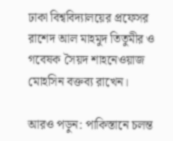ঢাকা বিশ্ববিদ্যালয়ের প্রফেসর রাশেদ আল মাহমুদ তিতুমীর ও গবেষক সৈয়দ শাহনেওয়াজ মোহসিন বক্তব্য রাখেন।

আরও পড়ুন: পাকিস্তানে চলন্ত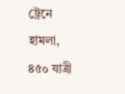ট্রেনে হামলা, ৪৫০ যাত্রী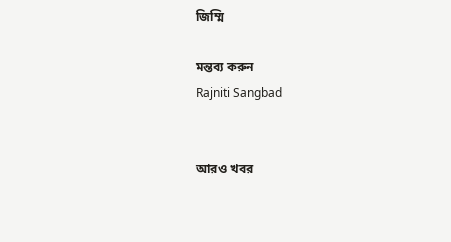জিম্মি

মন্তব্য করুন
Rajniti Sangbad


আরও খবর